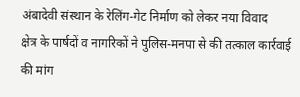अंबादेवी संस्थान के रेलिंग-गेट निर्माण को लेकर नया विवाद
क्षेत्र के पार्षदों व नागरिकों ने पुलिस-मनपा से की तत्काल कार्रवाई की मांग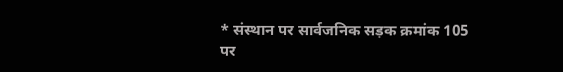* संस्थान पर सार्वजनिक सड़क क्रमांक 105 पर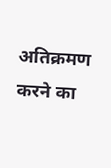अतिक्रमण करने का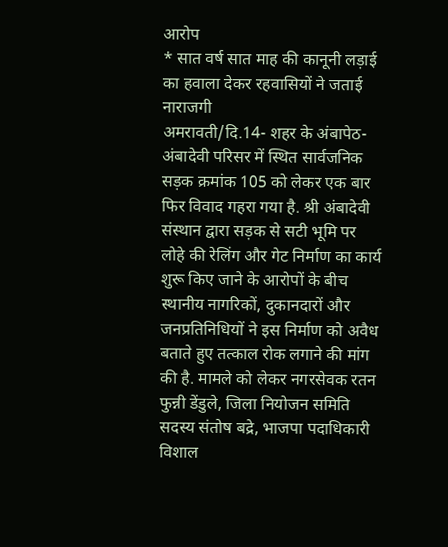आरोप
* सात वर्ष सात माह की कानूनी लड़ाई का हवाला देकर रहवासियों ने जताई नाराजगी
अमरावती/दि.14- शहर के अंबापेठ-अंबादेवी परिसर में स्थित सार्वजनिक सड़क क्रमांक 105 को लेकर एक बार फिर विवाद गहरा गया है. श्री अंबादेवी संस्थान द्वारा सड़क से सटी भूमि पर लोहे की रेलिंग और गेट निर्माण का कार्य शुरू किए जाने के आरोपों के बीच स्थानीय नागरिकों, दुकानदारों और जनप्रतिनिधियों ने इस निर्माण को अवैध बताते हुए तत्काल रोक लगाने की मांग की है. मामले को लेकर नगरसेवक रतन फुन्नी डेंडुले, जिला नियोजन समिति सदस्य संतोष बद्रे, भाजपा पदाधिकारी विशाल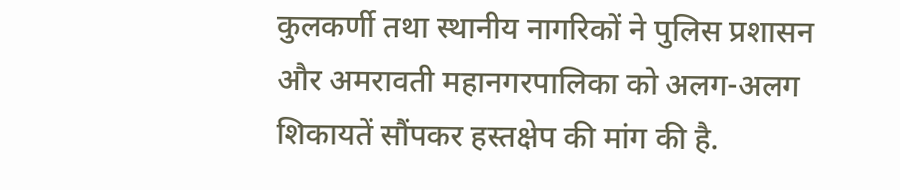कुलकर्णी तथा स्थानीय नागरिकों ने पुलिस प्रशासन और अमरावती महानगरपालिका को अलग-अलग शिकायतें सौंपकर हस्तक्षेप की मांग की है.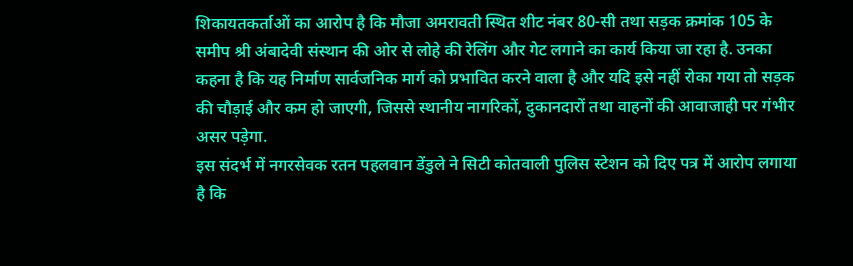शिकायतकर्ताओं का आरोप है कि मौजा अमरावती स्थित शीट नंबर 80-सी तथा सड़क क्रमांक 105 के समीप श्री अंबादेवी संस्थान की ओर से लोहे की रेलिंग और गेट लगाने का कार्य किया जा रहा है. उनका कहना है कि यह निर्माण सार्वजनिक मार्ग को प्रभावित करने वाला है और यदि इसे नहीं रोका गया तो सड़क की चौड़ाई और कम हो जाएगी, जिससे स्थानीय नागरिकों, दुकानदारों तथा वाहनों की आवाजाही पर गंभीर असर पड़ेगा.
इस संदर्भ में नगरसेवक रतन पहलवान डेंडुले ने सिटी कोतवाली पुलिस स्टेशन को दिए पत्र में आरोप लगाया है कि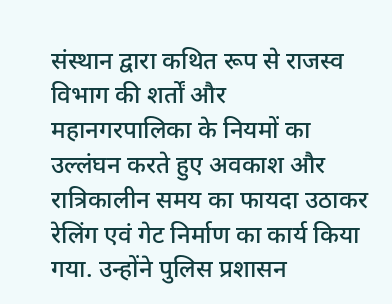संस्थान द्वारा कथित रूप से राजस्व विभाग की शर्तों और महानगरपालिका के नियमों का उल्लंघन करते हुए अवकाश और रात्रिकालीन समय का फायदा उठाकर रेलिंग एवं गेट निर्माण का कार्य किया गया. उन्होंने पुलिस प्रशासन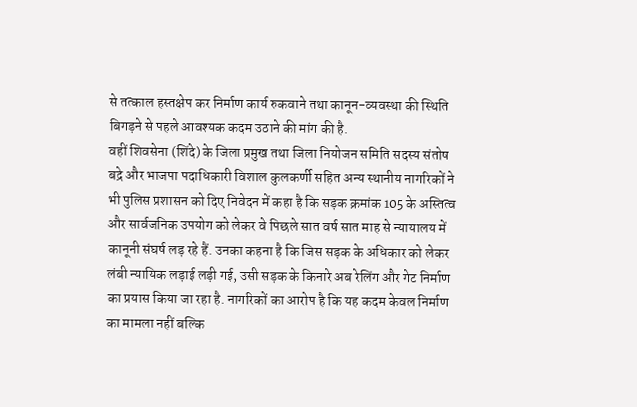से तत्काल हस्तक्षेप कर निर्माण कार्य रुकवाने तथा कानून-व्यवस्था की स्थिति बिगड़ने से पहले आवश्यक कदम उठाने की मांग की है.
वहीं शिवसेना (शिंदे) के जिला प्रमुख तथा जिला नियोजन समिति सदस्य संतोष बद्रे और भाजपा पदाधिकारी विशाल कुलकर्णी सहित अन्य स्थानीय नागरिकों ने भी पुलिस प्रशासन को दिए निवेदन में कहा है कि सड़क क्रमांक 105 के अस्तित्व और सार्वजनिक उपयोग को लेकर वे पिछले सात वर्ष सात माह से न्यायालय में कानूनी संघर्ष लड़ रहे हैं. उनका कहना है कि जिस सड़क के अधिकार को लेकर लंबी न्यायिक लड़ाई लड़ी गई, उसी सड़क के किनारे अब रेलिंग और गेट निर्माण का प्रयास किया जा रहा है. नागरिकों का आरोप है कि यह कदम केवल निर्माण का मामला नहीं बल्कि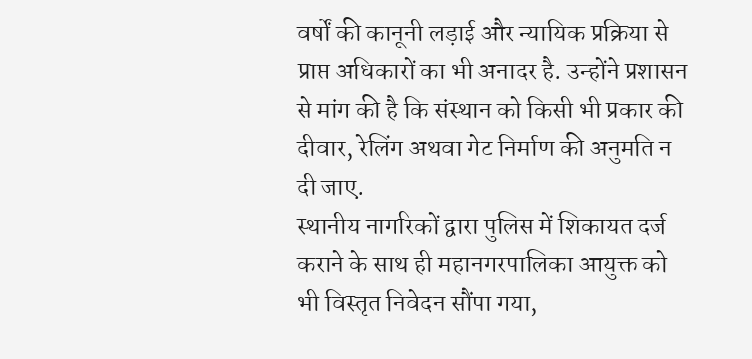वर्षों की कानूनी लड़ाई और न्यायिक प्रक्रिया से प्राप्त अधिकारों का भी अनादर है. उन्होंने प्रशासन से मांग की है कि संस्थान को किसी भी प्रकार की दीवार, रेलिंग अथवा गेट निर्माण की अनुमति न दी जाए.
स्थानीय नागरिकों द्वारा पुलिस में शिकायत दर्ज कराने के साथ ही महानगरपालिका आयुक्त को भी विस्तृत निवेदन सौंपा गया,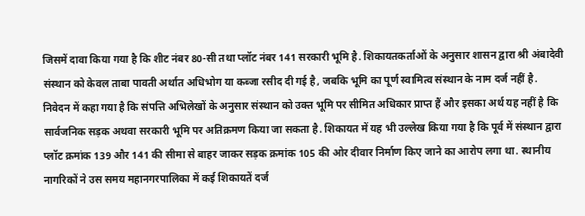जिसमें दावा किया गया है कि शीट नंबर 80-सी तथा प्लॉट नंबर 141 सरकारी भूमि है. शिकायतकर्ताओं के अनुसार शासन द्वारा श्री अंबादेवी संस्थान को केवल ताबा पावती अर्थात अधिभोग या कब्जा रसीद दी गई है, जबकि भूमि का पूर्ण स्वामित्व संस्थान के नाम दर्ज नहीं है. निवेदन में कहा गया है कि संपत्ति अभिलेखों के अनुसार संस्थान को उक्त भूमि पर सीमित अधिकार प्राप्त हैं और इसका अर्थ यह नहीं है कि सार्वजनिक सड़क अथवा सरकारी भूमि पर अतिक्रमण किया जा सकता है. शिकायत में यह भी उल्लेख किया गया है कि पूर्व में संस्थान द्वारा प्लॉट क्रमांक 139 और 141 की सीमा से बाहर जाकर सड़क क्रमांक 105 की ओर दीवार निर्माण किए जाने का आरोप लगा था. स्थानीय नागरिकों ने उस समय महानगरपालिका में कई शिकायतें दर्ज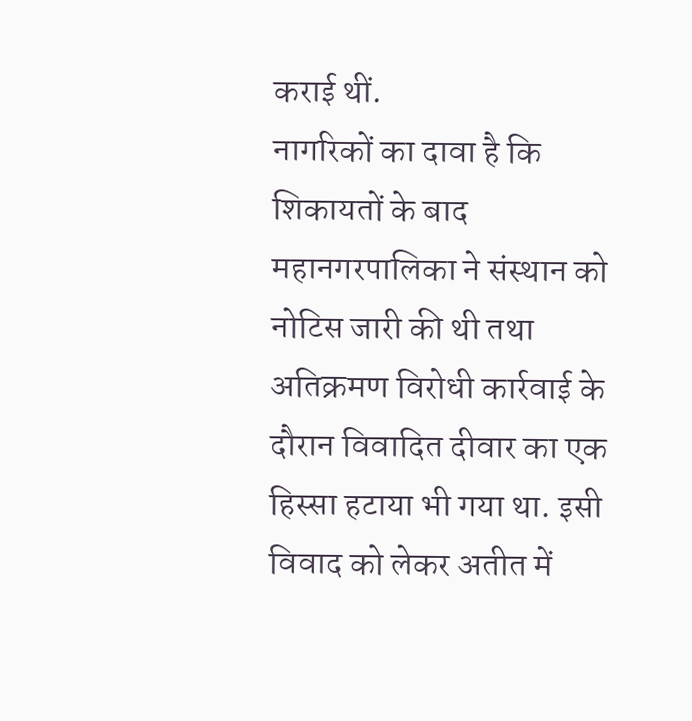कराई थीं.
नागरिकों का दावा है कि शिकायतों के बाद महानगरपालिका ने संस्थान को नोटिस जारी की थी तथा अतिक्रमण विरोधी कार्रवाई के दौरान विवादित दीवार का एक हिस्सा हटाया भी गया था. इसी विवाद को लेकर अतीत में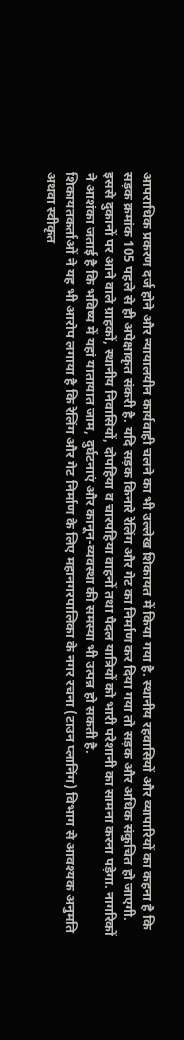आपराधिक प्रकरण दर्ज होने और न्यायालयीन कार्यवाही चलने का भी उल्लेख शिकायत में किया गया है. स्थानीय रहवासियों और व्यापारियों का कहना है कि सड़क क्रमांक 105 पहले से ही अपेक्षाकृत संकरी है. यदि सड़क किनारे रेलिंग और गेट का निर्माण कर दिया गया तो सड़क और अधिक संकुचित हो जाएगी. इससे दुकानों पर आने वाले ग्राहकों, स्थानीय निवासियों, दोपहिया व चारपहिया वाहनों तथा पैदल यात्रियों को भारी परेशानी का सामना करना पड़ेगा. नागरिकों ने आशंका जताई है कि भविष्य में यहां यातायात जाम, दुर्घटनाएं और कानून-व्यवस्था की समस्या भी उत्पन्न हो सकती है.
शिकायतकर्ताओं ने यह भी आरोप लगाया है कि रेलिंग और गेट निर्माण के लिए महानगरपालिका के नगर रचना (टाउन प्लानिंग) विभाग से आवश्यक अनुमति अथवा स्वीकृत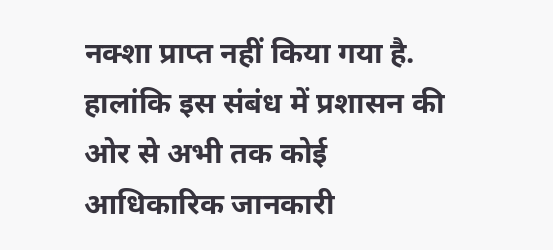नक्शा प्राप्त नहीं किया गया है. हालांकि इस संबंध में प्रशासन की ओर से अभी तक कोई आधिकारिक जानकारी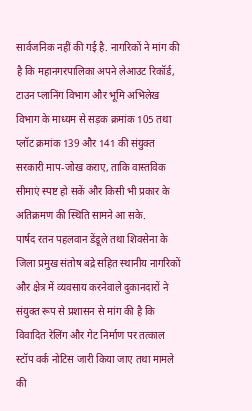सार्वजनिक नहीं की गई है. नागरिकों ने मांग की है कि महानगरपालिका अपने लेआउट रिकॉर्ड, टाउन प्लानिंग विभाग और भूमि अभिलेख विभाग के माध्यम से सड़क क्रमांक 105 तथा प्लॉट क्रमांक 139 और 141 की संयुक्त सरकारी माप-जोख कराए, ताकि वास्तविक सीमाएं स्पष्ट हो सकें और किसी भी प्रकार के अतिक्रमण की स्थिति सामने आ सके.
पार्षद रतन पहलवान डेंडूले तथा शिवसेना के जिला प्रमुख संतोष बद्रे सहित स्थानीय नागरिकों और क्षेत्र में व्यवसाय करनेवाले दुकानदारों ने संयुक्त रूप से प्रशासन से मांग की है कि विवादित रेलिंग और गेट निर्माण पर तत्काल स्टॉप वर्क नोटिस जारी किया जाए तथा मामले की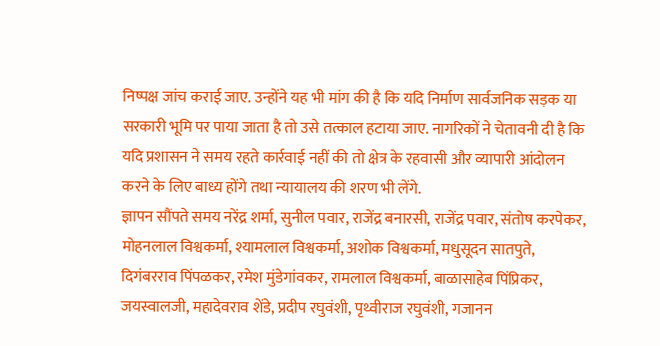निष्पक्ष जांच कराई जाए. उन्होंने यह भी मांग की है कि यदि निर्माण सार्वजनिक सड़क या सरकारी भूमि पर पाया जाता है तो उसे तत्काल हटाया जाए. नागरिकों ने चेतावनी दी है कि यदि प्रशासन ने समय रहते कार्रवाई नहीं की तो क्षेत्र के रहवासी और व्यापारी आंदोलन करने के लिए बाध्य होंगे तथा न्यायालय की शरण भी लेंगे.
ज्ञापन सौंपते समय नरेंद्र शर्मा, सुनील पवार, राजेंद्र बनारसी, राजेंद्र पवार, संतोष करपेकर, मोहनलाल विश्वकर्मा, श्यामलाल विश्वकर्मा, अशोक विश्वकर्मा, मधुसूदन सातपुते, दिगंबरराव पिंपळकर, रमेश मुंडेगांवकर, रामलाल विश्वकर्मा, बाळासाहेब पिंप्रिकर, जयस्वालजी, महादेवराव शेंडे, प्रदीप रघुवंशी, पृथ्वीराज रघुवंशी, गजानन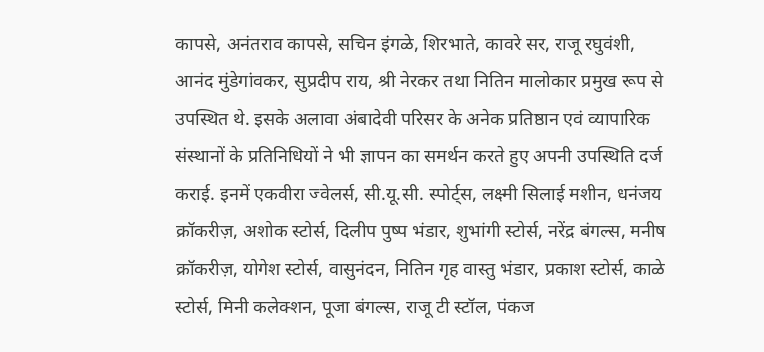कापसे, अनंतराव कापसे, सचिन इंगळे, शिरभाते, कावरे सर, राजू रघुवंशी, आनंद मुंडेगांवकर, सुप्रदीप राय, श्री नेरकर तथा नितिन मालोकार प्रमुख रूप से उपस्थित थे. इसके अलावा अंबादेवी परिसर के अनेक प्रतिष्ठान एवं व्यापारिक संस्थानों के प्रतिनिधियों ने भी ज्ञापन का समर्थन करते हुए अपनी उपस्थिति दर्ज कराई. इनमें एकवीरा ज्वेलर्स, सी.यू.सी. स्पोर्ट्स, लक्ष्मी सिलाई मशीन, धनंजय क्रॉकरीज़, अशोक स्टोर्स, दिलीप पुष्प भंडार, शुभांगी स्टोर्स, नरेंद्र बंगल्स, मनीष क्रॉकरीज़, योगेश स्टोर्स, वासुनंदन, नितिन गृह वास्तु भंडार, प्रकाश स्टोर्स, काळे स्टोर्स, मिनी कलेक्शन, पूजा बंगल्स, राजू टी स्टॉल, पंकज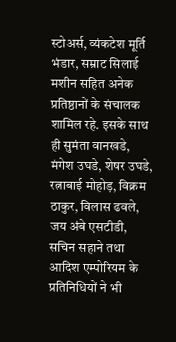स्टोअर्स, व्यंकटेश मूर्ति भंडार, सम्राट सिलाई मशीन सहित अनेक प्रतिष्ठानों के संचालक शामिल रहे. इसके साथ ही सुमंता वानखडे, मंगेश उघडे, शेषर उघडे, रत्नाबाई मोहोड़, विक्रम ठाकुर, विलास ढवले, जय अंबे एसटीडी, सचिन सहाने तथा आदिश एम्पोरियम के प्रतिनिधियों ने भी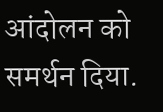आंदोलन को समर्थन दिया.